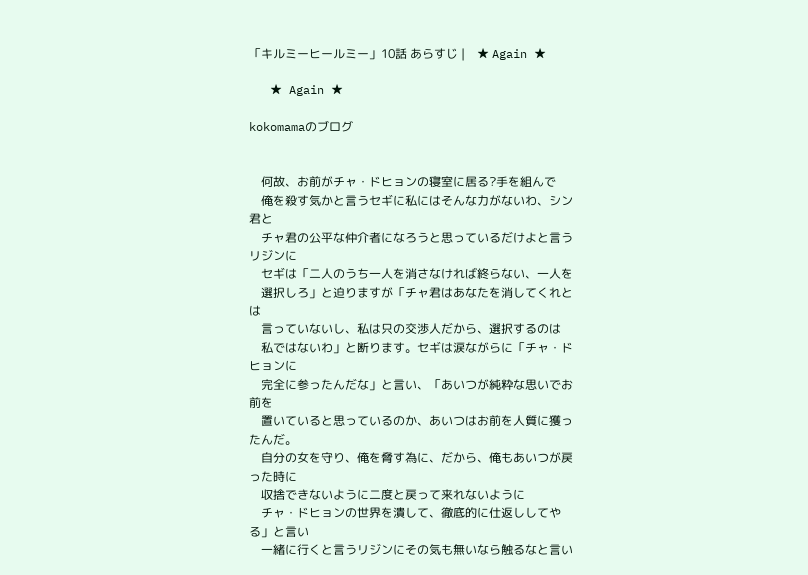「キルミーヒールミー」10話 あらすじ |    ★ Again ★

   ★ Again ★

kokomamaのブログ


    何故、お前がチャ・ドヒョンの寝室に居る?手を組んで
    俺を殺す気かと言うセギに私にはそんな力がないわ、シン君と
    チャ君の公平な仲介者になろうと思っているだけよと言うリジンに
    セギは「二人のうち一人を消さなければ終らない、一人を
    選択しろ」と迫りますが「チャ君はあなたを消してくれとは
    言っていないし、私は只の交渉人だから、選択するのは
    私ではないわ」と断ります。セギは涙ながらに「チャ・ドヒョンに
    完全に参ったんだな」と言い、「あいつが純粋な思いでお前を
    置いていると思っているのか、あいつはお前を人質に獲ったんだ。
    自分の女を守り、俺を脅す為に、だから、俺もあいつが戻った時に
    収捨できないように二度と戻って来れないように
    チャ・ドヒョンの世界を潰して、徹底的に仕返ししてやる」と言い
    一緒に行くと言うリジンにその気も無いなら触るなと言い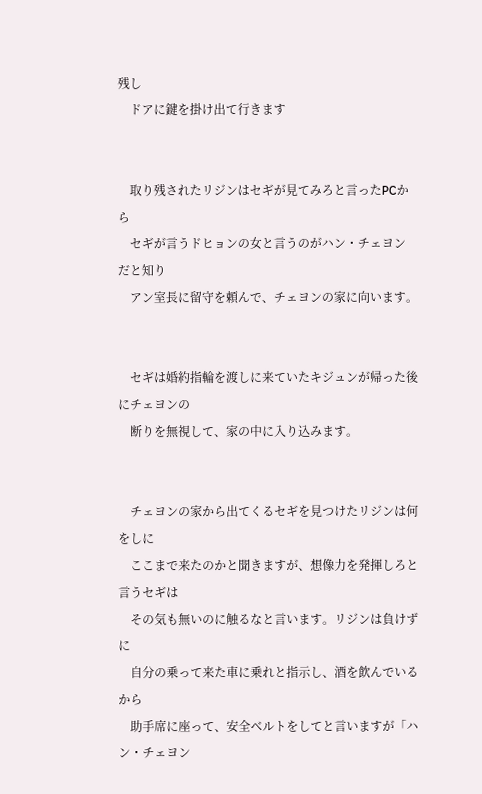残し
    ドアに鍵を掛け出て行きます


    取り残されたリジンはセギが見てみろと言ったPCから
    セギが言うドヒョンの女と言うのがハン・チェヨン だと知り
    アン室長に留守を頼んで、チェヨンの家に向います。


    セギは婚約指輪を渡しに来ていたキジュンが帰った後にチェヨンの
    断りを無視して、家の中に入り込みます。


    チェヨンの家から出てくるセギを見つけたリジンは何をしに
    ここまで来たのかと聞きますが、想像力を発揮しろと言うセギは
    その気も無いのに触るなと言います。リジンは負けずに
    自分の乗って来た車に乗れと指示し、酒を飲んでいるから
    助手席に座って、安全ベルトをしてと言いますが「ハン・チェヨン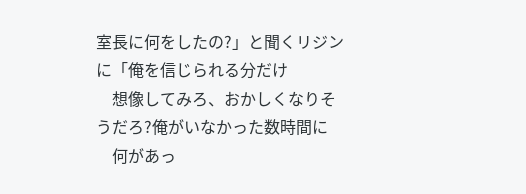室長に何をしたの?」と聞くリジンに「俺を信じられる分だけ
    想像してみろ、おかしくなりそうだろ?俺がいなかった数時間に
    何があっ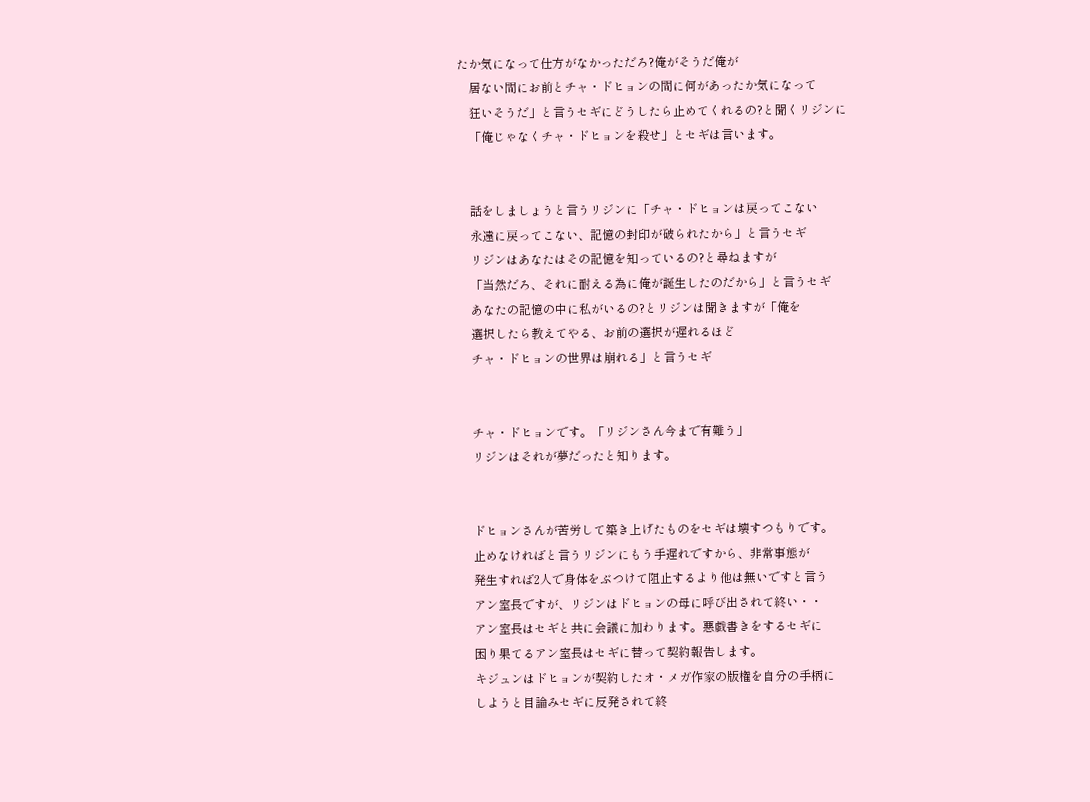たか気になって仕方がなかっただろ?俺がそうだ俺が
    居ない間にお前とチャ・ドヒョンの間に何があったか気になって
    狂いそうだ」と言うセギにどうしたら止めてくれるの?と聞くリジンに
    「俺じゃなくチャ・ドヒョンを殺せ」とセギは言います。


    話をしましょうと言うリジンに「チャ・ドヒョンは戻ってこない
    永遠に戻ってこない、記憶の封印が破られたから」と言うセギ
    リジンはあなたはその記憶を知っているの?と尋ねますが
    「当然だろ、それに耐える為に俺が誕生したのだから」と言うセギ
    あなたの記憶の中に私がいるの?とリジンは聞きますが「俺を
    選択したら教えてやる、お前の選択が遅れるほど
    チャ・ドヒョンの世界は崩れる」と言うセギ


    チャ・ドヒョンです。「リジンさん今まで有難う」
    リジンはそれが夢だったと知ります。


    ドヒョンさんが苦労して築き上げたものをセギは壊すつもりです。
    止めなければと言うリジンにもう手遅れですから、非常事態が
    発生すれば2人で身体をぶつけて阻止するより他は無いですと言う
    アン室長ですが、リジンはドヒョンの母に呼び出されて終い・・
    アン室長はセギと共に会議に加わります。悪戯書きをするセギに
    困り果てるアン室長はセギに替って契約報告します。
    キジュンはドヒョンが契約したオ・メガ作家の版権を自分の手柄に
    しようと目論みセギに反発されて終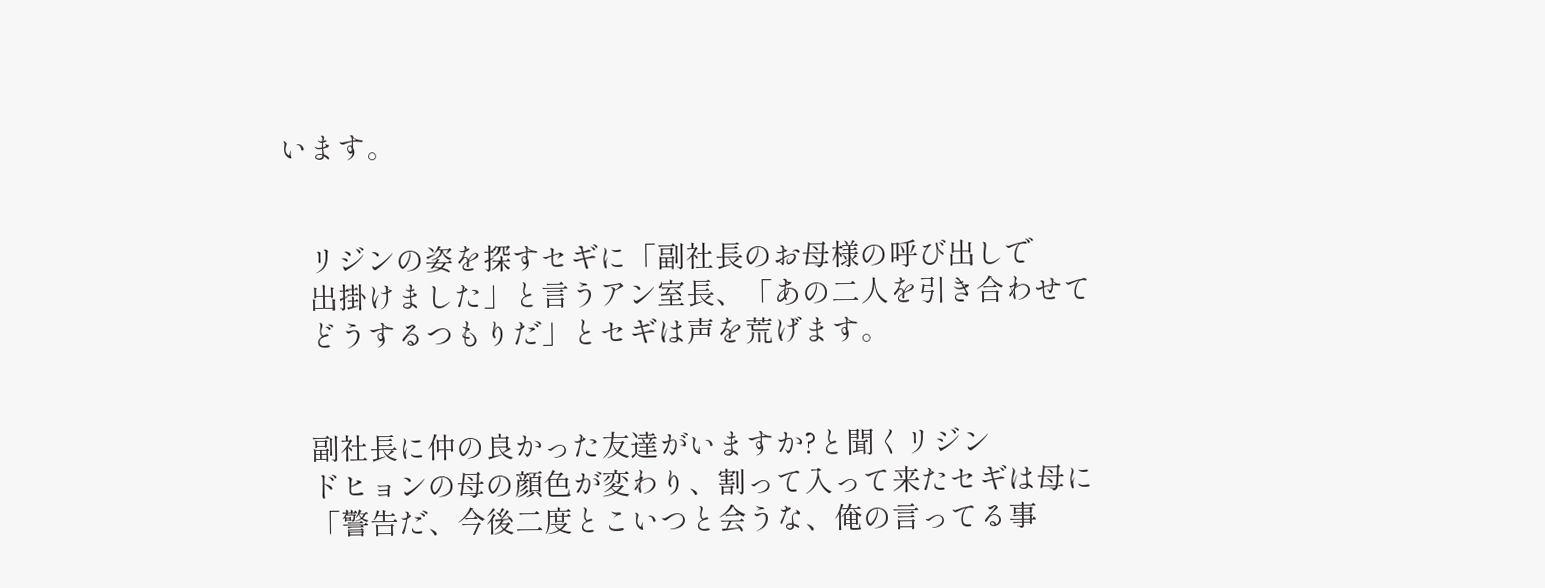います。


    リジンの姿を探すセギに「副社長のお母様の呼び出しで
    出掛けました」と言うアン室長、「あの二人を引き合わせて
    どうするつもりだ」とセギは声を荒げます。


    副社長に仲の良かった友達がいますか?と聞くリジン
    ドヒョンの母の顔色が変わり、割って入って来たセギは母に
    「警告だ、今後二度とこいつと会うな、俺の言ってる事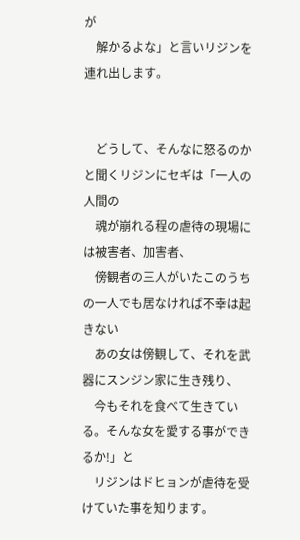が
    解かるよな」と言いリジンを連れ出します。


    どうして、そんなに怒るのかと聞くリジンにセギは「一人の人間の
    魂が崩れる程の虐待の現場には被害者、加害者、
    傍観者の三人がいたこのうちの一人でも居なければ不幸は起きない
    あの女は傍観して、それを武器にスンジン家に生き残り、
    今もそれを食べて生きている。そんな女を愛する事ができるか!」と
    リジンはドヒョンが虐待を受けていた事を知ります。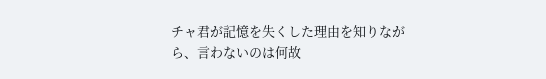チャ君が記憶を失くした理由を知りながら、言わないのは何故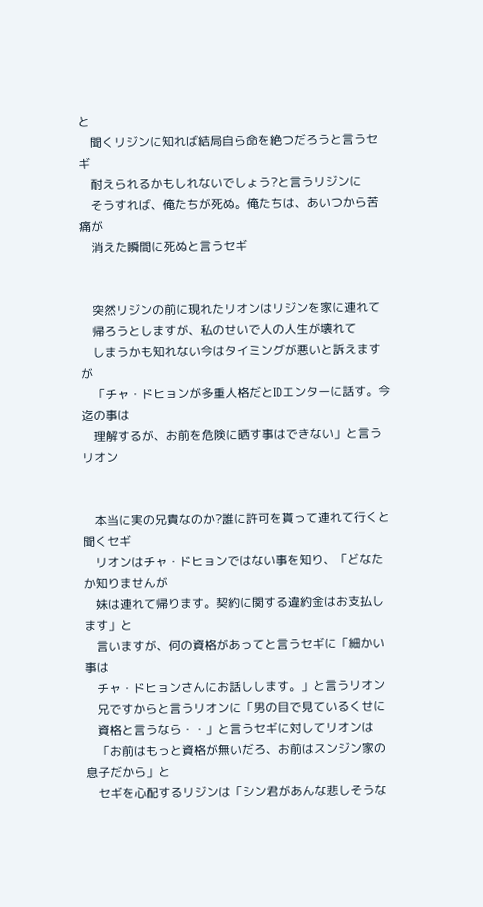と
    聞くリジンに知れば結局自ら命を絶つだろうと言うセギ
    耐えられるかもしれないでしょう?と言うリジンに
    そうすれば、俺たちが死ぬ。俺たちは、あいつから苦痛が
    消えた瞬間に死ぬと言うセギ


    突然リジンの前に現れたリオンはリジンを家に連れて
    帰ろうとしますが、私のせいで人の人生が壊れて
    しまうかも知れない今はタイミングが悪いと訴えますが
    「チャ・ドヒョンが多重人格だとIDエンターに話す。今迄の事は
    理解するが、お前を危険に晒す事はできない」と言うリオン


    本当に実の兄貴なのか?誰に許可を貰って連れて行くと聞くセギ
    リオンはチャ・ドヒョンではない事を知り、「どなたか知りませんが
    妹は連れて帰ります。契約に関する違約金はお支払します」と
    言いますが、何の資格があってと言うセギに「細かい事は
    チャ・ドヒョンさんにお話しします。」と言うリオン
    兄ですからと言うリオンに「男の目で見ているくせに
    資格と言うなら・・」と言うセギに対してリオンは
    「お前はもっと資格が無いだろ、お前はスンジン家の息子だから」と
    セギを心配するリジンは「シン君があんな悲しそうな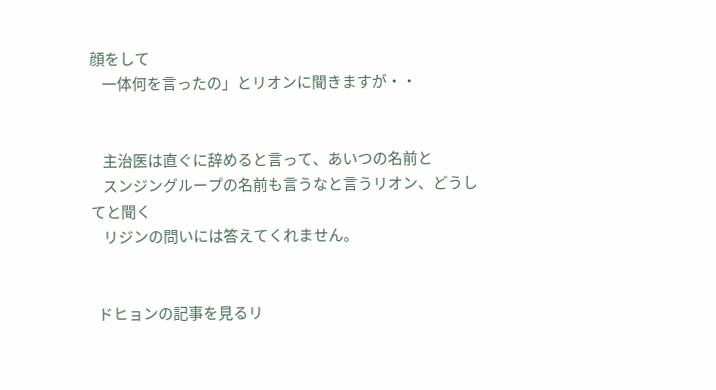顔をして
    一体何を言ったの」とリオンに聞きますが・・


    主治医は直ぐに辞めると言って、あいつの名前と
    スンジングループの名前も言うなと言うリオン、どうしてと聞く
    リジンの問いには答えてくれません。


  ドヒョンの記事を見るリ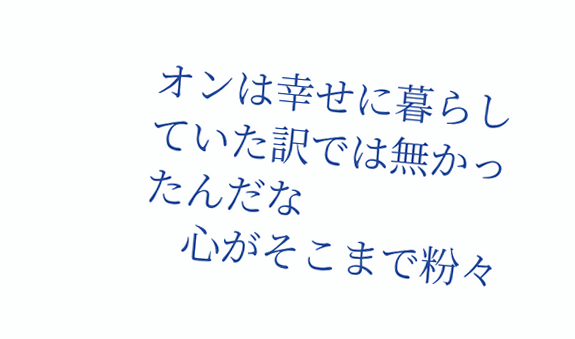オンは幸せに暮らしていた訳では無かったんだな
    心がそこまで粉々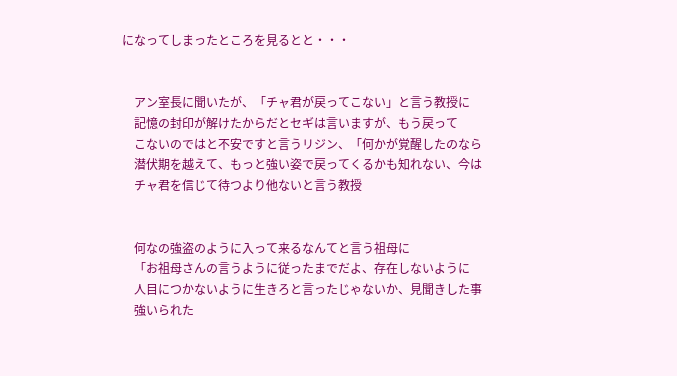になってしまったところを見るとと・・・


    アン室長に聞いたが、「チャ君が戻ってこない」と言う教授に
    記憶の封印が解けたからだとセギは言いますが、もう戻って
    こないのではと不安ですと言うリジン、「何かが覚醒したのなら
    潜伏期を越えて、もっと強い姿で戻ってくるかも知れない、今は
    チャ君を信じて待つより他ないと言う教授


    何なの強盗のように入って来るなんてと言う祖母に
    「お祖母さんの言うように従ったまでだよ、存在しないように
    人目につかないように生きろと言ったじゃないか、見聞きした事
    強いられた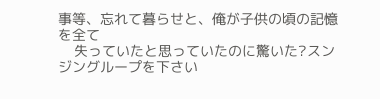事等、忘れて暮らせと、俺が子供の頃の記憶を全て
    失っていたと思っていたのに驚いた?スンジングループを下さい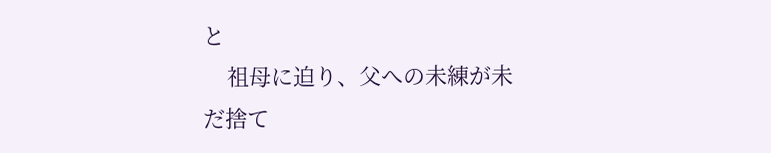と
    祖母に迫り、父への未練が未だ捨て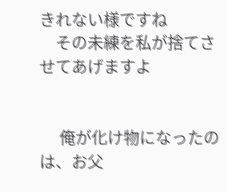きれない様ですね
    その未練を私が捨てさせてあげますよ


     俺が化け物になったのは、お父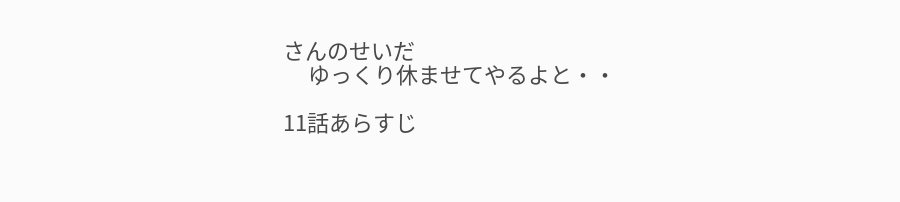さんのせいだ
     ゆっくり休ませてやるよと・・

11話あらすじ